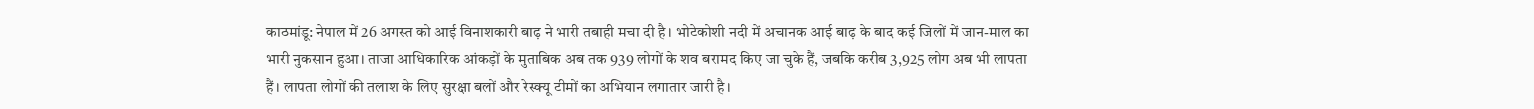काठमांडू: नेपाल में 26 अगस्त को आई विनाशकारी बाढ़ ने भारी तबाही मचा दी है। भोटेकोशी नदी में अचानक आई बाढ़ के बाद कई जिलों में जान-माल का भारी नुकसान हुआ। ताजा आधिकारिक आंकड़ों के मुताबिक अब तक 939 लोगों के शव बरामद किए जा चुके हैं, जबकि करीब 3,925 लोग अब भी लापता हैं। लापता लोगों की तलाश के लिए सुरक्षा बलों और रेस्क्यू टीमों का अभियान लगातार जारी है।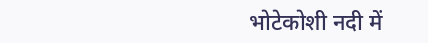भोटेकोशी नदी में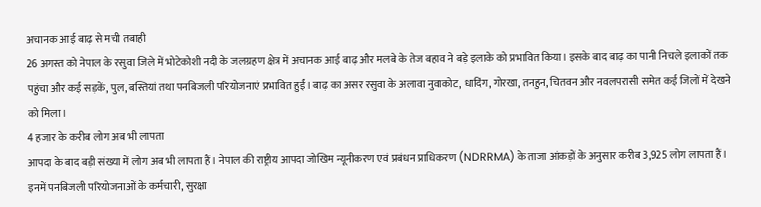अचानक आई बाढ़ से मची तबाही
26 अगस्त को नेपाल के रसुवा जिले में भोटेकोशी नदी के जलग्रहण क्षेत्र में अचानक आई बाढ़ और मलबे के तेज बहाव ने बड़े इलाके को प्रभावित किया। इसके बाद बाढ़ का पानी निचले इलाकों तक पहुंचा और कई सड़कें, पुल, बस्तियां तथा पनबिजली परियोजनाएं प्रभावित हुईं। बाढ़ का असर रसुवा के अलावा नुवाकोट, धादिंग, गोरखा, तनहुन, चितवन और नवलपरासी समेत कई जिलों में देखने को मिला।
4 हजार के करीब लोग अब भी लापता
आपदा के बाद बड़ी संख्या में लोग अब भी लापता हैं। नेपाल की राष्ट्रीय आपदा जोखिम न्यूनीकरण एवं प्रबंधन प्राधिकरण (NDRRMA) के ताजा आंकड़ों के अनुसार करीब 3,925 लोग लापता हैं। इनमें पनबिजली परियोजनाओं के कर्मचारी, सुरक्षा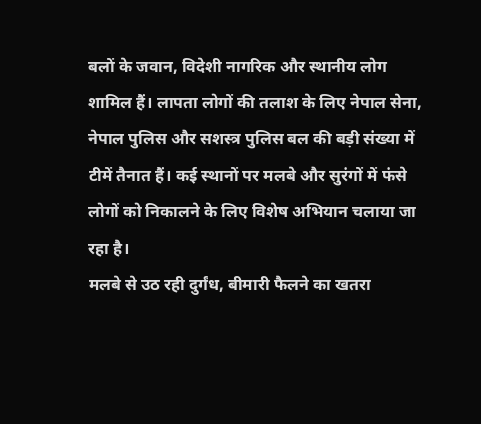बलों के जवान, विदेशी नागरिक और स्थानीय लोग शामिल हैं। लापता लोगों की तलाश के लिए नेपाल सेना, नेपाल पुलिस और सशस्त्र पुलिस बल की बड़ी संख्या में टीमें तैनात हैं। कई स्थानों पर मलबे और सुरंगों में फंसे लोगों को निकालने के लिए विशेष अभियान चलाया जा रहा है।
मलबे से उठ रही दुर्गंध, बीमारी फैलने का खतरा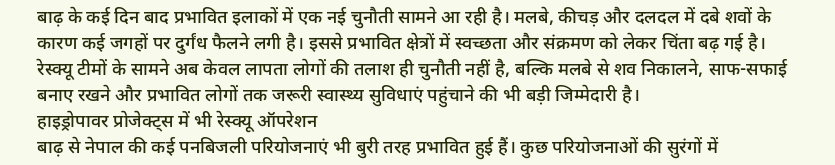बाढ़ के कई दिन बाद प्रभावित इलाकों में एक नई चुनौती सामने आ रही है। मलबे, कीचड़ और दलदल में दबे शवों के कारण कई जगहों पर दुर्गंध फैलने लगी है। इससे प्रभावित क्षेत्रों में स्वच्छता और संक्रमण को लेकर चिंता बढ़ गई है। रेस्क्यू टीमों के सामने अब केवल लापता लोगों की तलाश ही चुनौती नहीं है, बल्कि मलबे से शव निकालने, साफ-सफाई बनाए रखने और प्रभावित लोगों तक जरूरी स्वास्थ्य सुविधाएं पहुंचाने की भी बड़ी जिम्मेदारी है।
हाइड्रोपावर प्रोजेक्ट्स में भी रेस्क्यू ऑपरेशन
बाढ़ से नेपाल की कई पनबिजली परियोजनाएं भी बुरी तरह प्रभावित हुई हैं। कुछ परियोजनाओं की सुरंगों में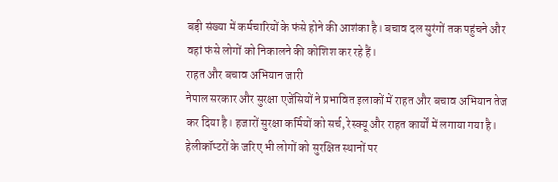बड़ी संख्या में कर्मचारियों के फंसे होने की आशंका है। बचाव दल सुरंगों तक पहुंचने और वहां फंसे लोगों को निकालने की कोशिश कर रहे हैं।
राहत और बचाव अभियान जारी
नेपाल सरकार और सुरक्षा एजेंसियों ने प्रभावित इलाकों में राहत और बचाव अभियान तेज कर दिया है। हजारों सुरक्षा कर्मियों को सर्च, रेस्क्यू और राहत कार्यों में लगाया गया है। हेलीकॉप्टरों के जरिए भी लोगों को सुरक्षित स्थानों पर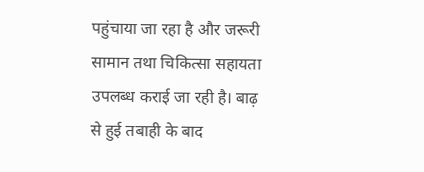पहुंचाया जा रहा है और जरूरी सामान तथा चिकित्सा सहायता उपलब्ध कराई जा रही है। बाढ़ से हुई तबाही के बाद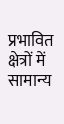प्रभावित क्षेत्रों में सामान्य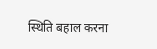स्थिति बहाल करना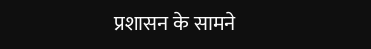प्रशासन के सामने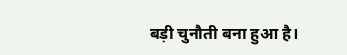बड़ी चुनौती बना हुआ है।